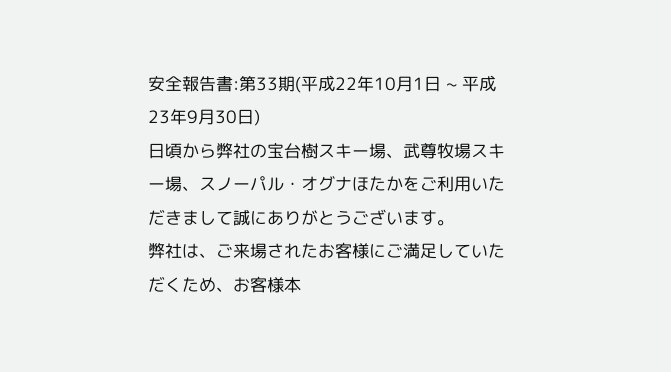安全報告書:第33期(平成22年10月1日 ~ 平成23年9月30日)
日頃から弊社の宝台樹スキー場、武尊牧場スキー場、スノーパル・オグナほたかをご利用いただきまして誠にありがとうございます。
弊社は、ご来場されたお客様にご満足していただくため、お客様本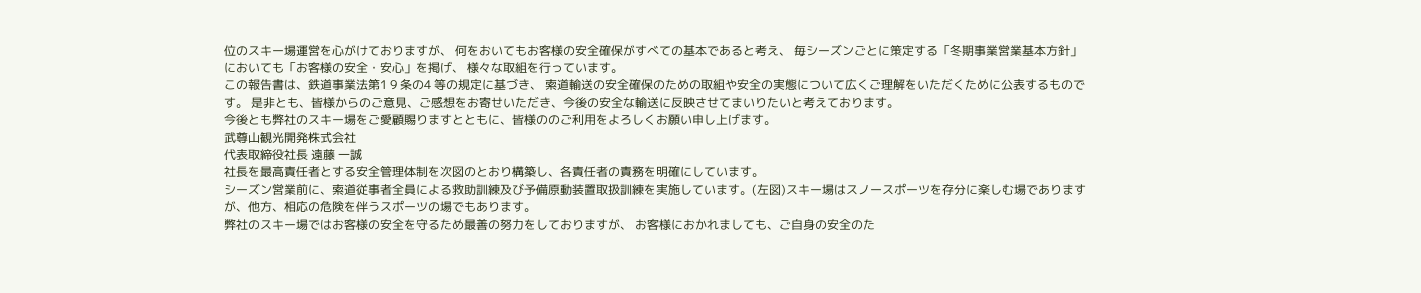位のスキー場運営を心がけておりますが、 何をおいてもお客様の安全確保がすべての基本であると考え、 毎シーズンごとに策定する「冬期事業営業基本方針」においても「お客様の安全・安心」を掲げ、 様々な取組を行っています。
この報告書は、鉄道事業法第1 9 条の4 等の規定に基づき、 索道輸送の安全確保のための取組や安全の実態について広くご理解をいただくために公表するものです。 是非とも、皆様からのご意見、ご感想をお寄せいただき、今後の安全な輸送に反映させてまいりたいと考えております。
今後とも弊社のスキー場をご愛顧賜りますとともに、皆様ののご利用をよろしくお願い申し上げます。
武尊山観光開発株式会社
代表取締役社長 遠藤 一誠
社長を最高責任者とする安全管理体制を次図のとおり構築し、各責任者の責務を明確にしています。
シーズン営業前に、索道従事者全員による救助訓練及び予備原動装置取扱訓練を実施しています。(左図)スキー場はスノースポーツを存分に楽しむ場でありますが、他方、相応の危険を伴うスポーツの場でもあります。
弊社のスキー場ではお客様の安全を守るため最善の努力をしておりますが、 お客様におかれましても、ご自身の安全のた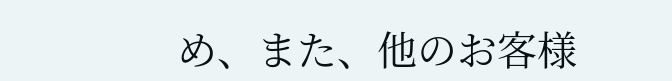め、また、他のお客様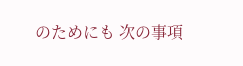のためにも 次の事項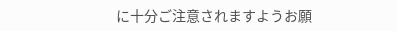に十分ご注意されますようお願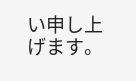い申し上げます。